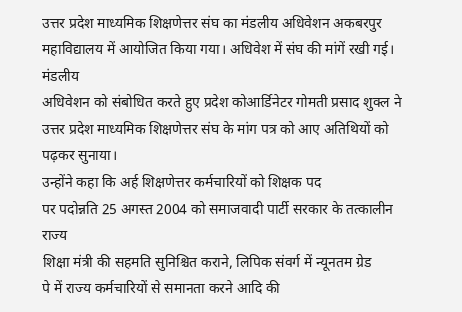उत्तर प्रदेश माध्यमिक शिक्षणेत्तर संघ का मंडलीय अधिवेशन अकबरपुर
महाविद्यालय में आयोजित किया गया। अधिवेश में संघ की मांगें रखी गई। मंडलीय
अधिवेशन को संबोधित करते हुए प्रदेश कोआर्डिनेटर गोमती प्रसाद शुक्ल ने
उत्तर प्रदेश माध्यमिक शिक्षणेत्तर संघ के मांग पत्र को आए अतिथियों को
पढ़कर सुनाया।
उन्होंने कहा कि अर्ह शिक्षणेत्तर कर्मचारियों को शिक्षक पद
पर पदोन्नति 25 अगस्त 2004 को समाजवादी पार्टी सरकार के तत्कालीन राज्य
शिक्षा मंत्री की सहमति सुनिश्चित कराने, लिपिक संवर्ग में न्यूनतम ग्रेड
पे में राज्य कर्मचारियों से समानता करने आदि की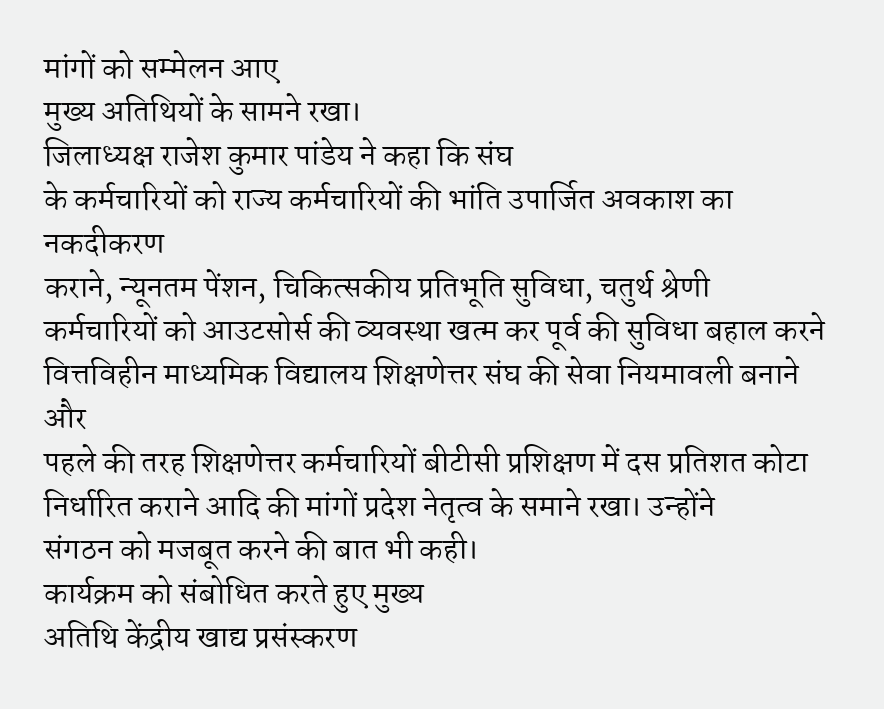मांगों को सम्मेलन आए
मुख्य अतिथियों के सामने रखा।
जिलाध्यक्ष राजेश कुमार पांडेय ने कहा कि संघ
के कर्मचारियों को राज्य कर्मचारियों की भांति उपार्जित अवकाश का नकदीकरण
कराने, न्यूनतम पेंशन, चिकित्सकीय प्रतिभूति सुविधा, चतुर्थ श्रेणी
कर्मचारियों को आउटसोर्स की व्यवस्था खत्म कर पूर्व की सुविधा बहाल करने
वित्तविहीन माध्यमिक विद्यालय शिक्षणेत्तर संघ की सेवा नियमावली बनाने और
पहले की तरह शिक्षणेत्तर कर्मचारियों बीटीसी प्रशिक्षण में दस प्रतिशत कोटा
निर्धारित कराने आदि की मांगों प्रदेश नेतृत्व के समाने रखा। उन्होंने
संगठन को मजबूत करने की बात भी कही।
कार्यक्रम को संबोधित करते हुए मुख्य
अतिथि केंद्रीय खाद्य प्रसंस्करण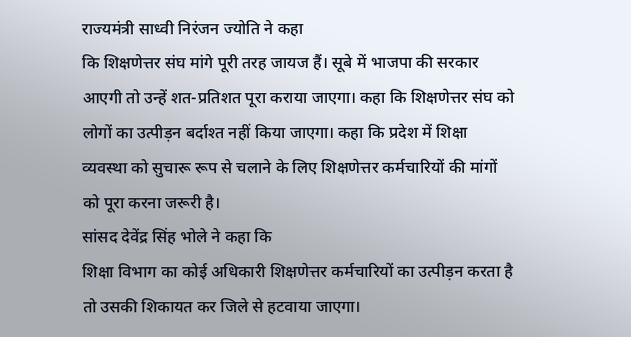राज्यमंत्री साध्वी निरंजन ज्योति ने कहा
कि शिक्षणेत्तर संघ मांगे पूरी तरह जायज हैं। सूबे में भाजपा की सरकार
आएगी तो उन्हें शत-प्रतिशत पूरा कराया जाएगा। कहा कि शिक्षणेत्तर संघ को
लोगों का उत्पीड़न बर्दाश्त नहीं किया जाएगा। कहा कि प्रदेश में शिक्षा
व्यवस्था को सुचारू रूप से चलाने के लिए शिक्षणेत्तर कर्मचारियों की मांगों
को पूरा करना जरूरी है।
सांसद देवेंद्र सिंह भोले ने कहा कि
शिक्षा विभाग का कोई अधिकारी शिक्षणेत्तर कर्मचारियों का उत्पीड़न करता है
तो उसकी शिकायत कर जिले से हटवाया जाएगा।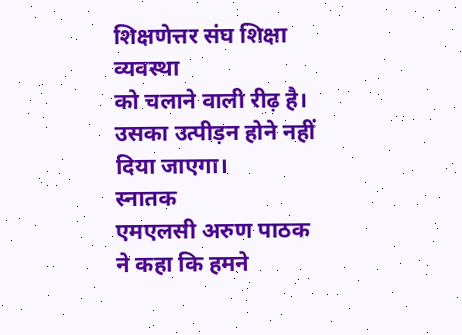शिक्षणेत्तर संघ शिक्षा व्यवस्था
को चलाने वाली रीढ़ है। उसका उत्पीड़न होने नहीं दिया जाएगा।
स्नातक
एमएलसी अरुण पाठक ने कहा कि हमने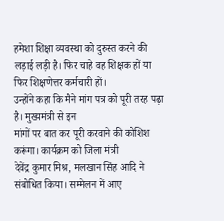हमेशा शिक्षा व्यवस्था को दुरुस्त करने की
लड़ाई लड़ी है। फिर चाहे वह शिक्षक हों या फिर शिक्षणेत्तर कर्मचारी हों।
उन्होंने कहा कि मैने मांग पत्र को पूरी तरह पढ़ा है। मुख्यमंत्री से इन
मांगों पर बात कर पूरी करवाने की कोशिश करूंगा। कार्यक्रम को जिला मंत्री
देवेंद्र कुमार मिश्र, मलखान सिंह आदि ने संबोधित किया। सम्मेलन में आए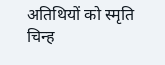अतिथियों को स्मृति चिन्ह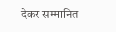देकर सम्मानित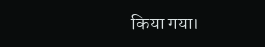किया गया।